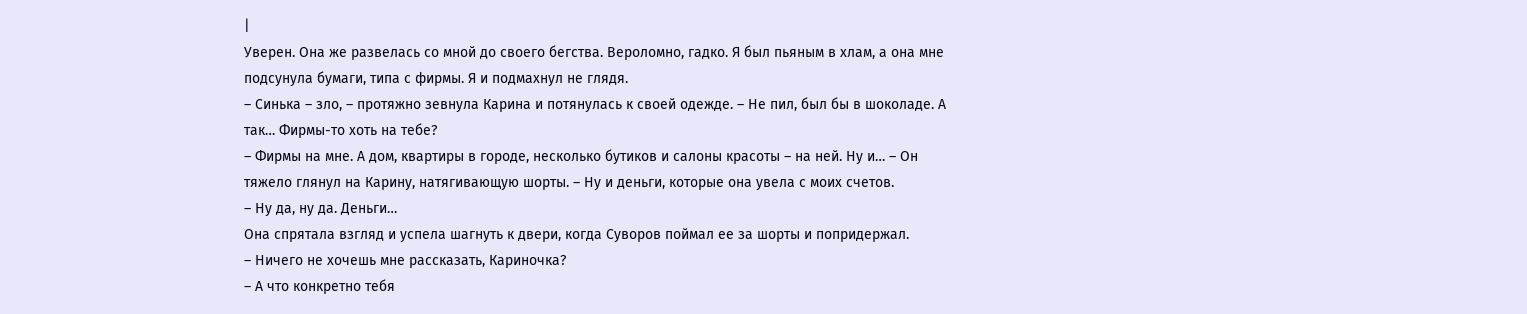|
Уверен. Она же развелась со мной до своего бегства. Вероломно, гадко. Я был пьяным в хлам, а она мне подсунула бумаги, типа с фирмы. Я и подмахнул не глядя.
– Синька – зло, – протяжно зевнула Карина и потянулась к своей одежде. – Не пил, был бы в шоколаде. А так… Фирмы-то хоть на тебе?
– Фирмы на мне. А дом, квартиры в городе, несколько бутиков и салоны красоты – на ней. Ну и… – Он тяжело глянул на Карину, натягивающую шорты. – Ну и деньги, которые она увела с моих счетов.
– Ну да, ну да. Деньги…
Она спрятала взгляд и успела шагнуть к двери, когда Суворов поймал ее за шорты и попридержал.
– Ничего не хочешь мне рассказать, Кариночка?
– А что конкретно тебя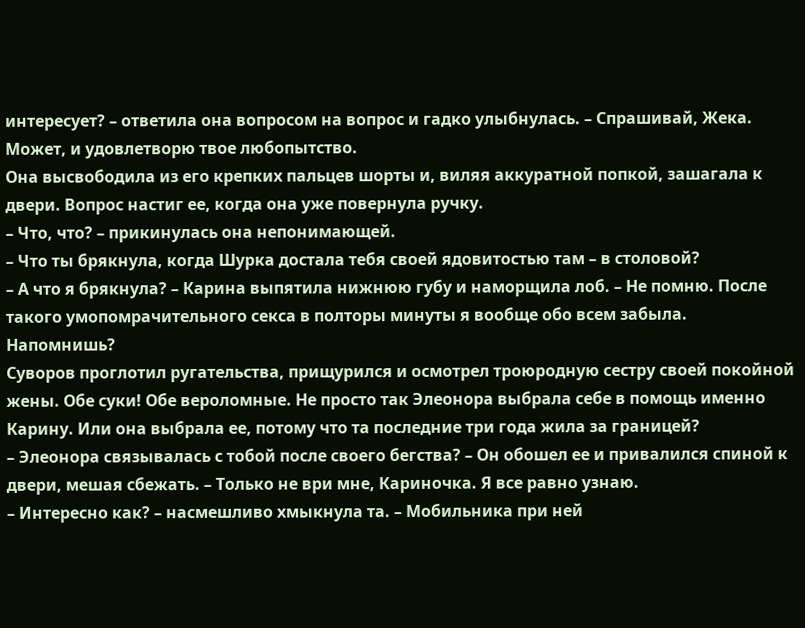интересует? – ответила она вопросом на вопрос и гадко улыбнулась. – Спрашивай, Жека. Может, и удовлетворю твое любопытство.
Она высвободила из его крепких пальцев шорты и, виляя аккуратной попкой, зашагала к двери. Вопрос настиг ее, когда она уже повернула ручку.
– Что, что? – прикинулась она непонимающей.
– Что ты брякнула, когда Шурка достала тебя своей ядовитостью там – в столовой?
– А что я брякнула? – Карина выпятила нижнюю губу и наморщила лоб. – Не помню. После такого умопомрачительного секса в полторы минуты я вообще обо всем забыла. Напомнишь?
Суворов проглотил ругательства, прищурился и осмотрел троюродную сестру своей покойной жены. Обе суки! Обе вероломные. Не просто так Элеонора выбрала себе в помощь именно Карину. Или она выбрала ее, потому что та последние три года жила за границей?
– Элеонора связывалась с тобой после своего бегства? – Он обошел ее и привалился спиной к двери, мешая сбежать. – Только не ври мне, Кариночка. Я все равно узнаю.
– Интересно как? – насмешливо хмыкнула та. – Мобильника при ней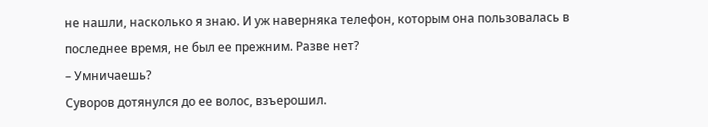не нашли, насколько я знаю. И уж наверняка телефон, которым она пользовалась в последнее время, не был ее прежним. Разве нет?
– Умничаешь?
Суворов дотянулся до ее волос, взъерошил.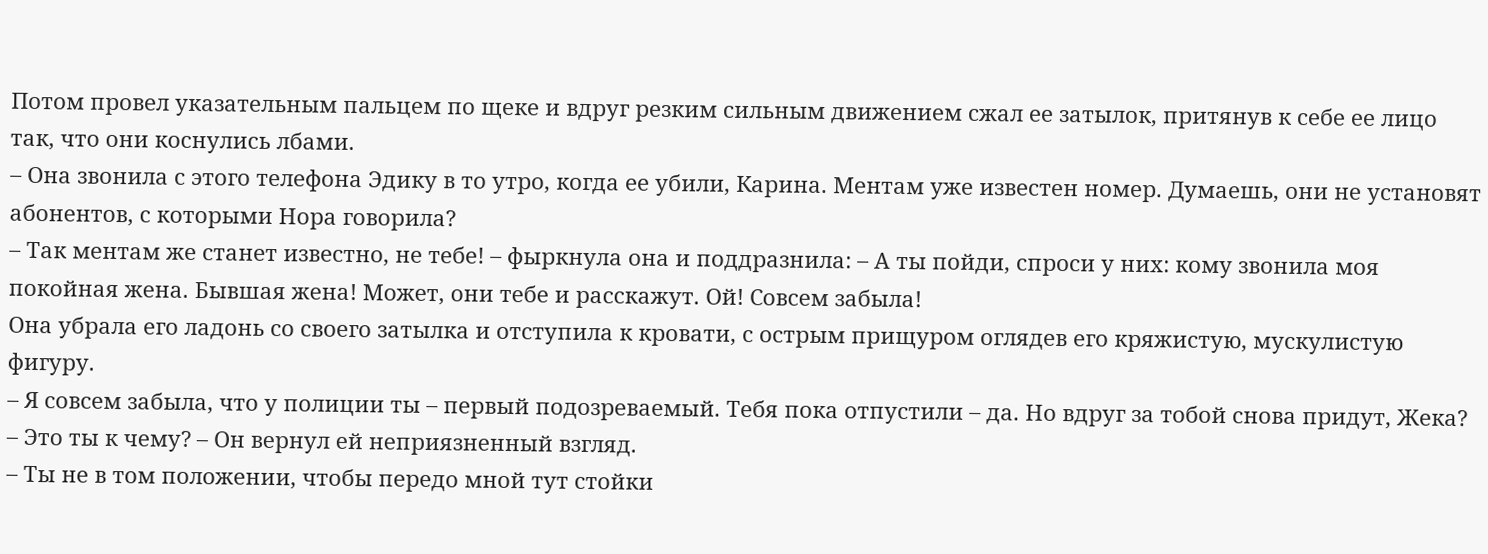Потом провел указательным пальцем по щеке и вдруг резким сильным движением сжал ее затылок, притянув к себе ее лицо так, что они коснулись лбами.
– Она звонила с этого телефона Эдику в то утро, когда ее убили, Карина. Ментам уже известен номер. Думаешь, они не установят абонентов, с которыми Нора говорила?
– Так ментам же станет известно, не тебе! – фыркнула она и поддразнила: – А ты пойди, спроси у них: кому звонила моя покойная жена. Бывшая жена! Может, они тебе и расскажут. Ой! Совсем забыла!
Она убрала его ладонь со своего затылка и отступила к кровати, с острым прищуром оглядев его кряжистую, мускулистую фигуру.
– Я совсем забыла, что у полиции ты – первый подозреваемый. Тебя пока отпустили – да. Но вдруг за тобой снова придут, Жека?
– Это ты к чему? – Он вернул ей неприязненный взгляд.
– Ты не в том положении, чтобы передо мной тут стойки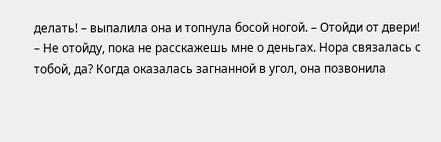делать! – выпалила она и топнула босой ногой. – Отойди от двери!
– Не отойду, пока не расскажешь мне о деньгах. Нора связалась с тобой, да? Когда оказалась загнанной в угол, она позвонила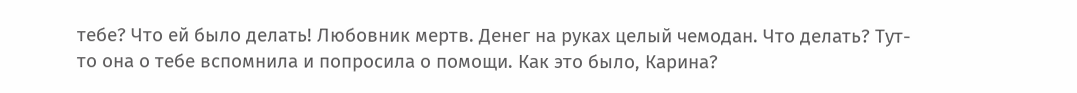тебе? Что ей было делать! Любовник мертв. Денег на руках целый чемодан. Что делать? Тут-то она о тебе вспомнила и попросила о помощи. Как это было, Карина?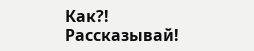Как?! Рассказывай!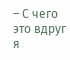– С чего это вдруг я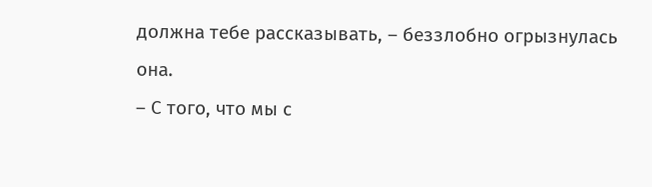должна тебе рассказывать, – беззлобно огрызнулась она.
– С того, что мы с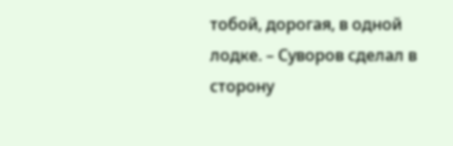тобой, дорогая, в одной лодке. – Суворов сделал в сторону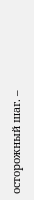осторожный шаг. –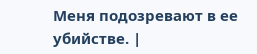Меня подозревают в ее убийстве. |